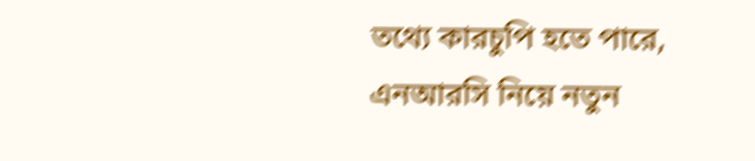তথ্যে কারচুপি হতে পারে, এনআরসি নিয়ে নতুন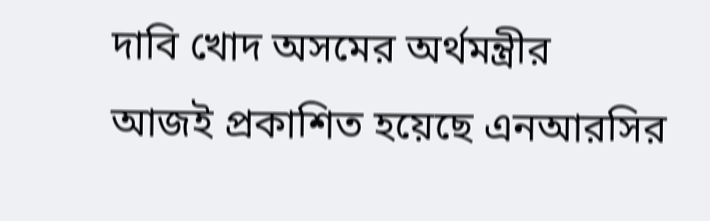দাবি খোদ অসমের অর্থমন্ত্রীর
আজই প্রকাশিত হয়েছে এনআরসির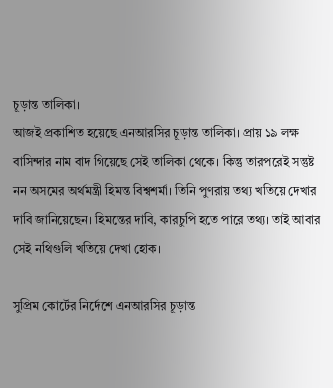চূড়ান্ত তালিকা।
আজই প্রকাশিত হয়েছে এনআরসির চূড়ান্ত তালিকা। প্রায় ১৯ লক্ষ বাসিন্দার নাম বাদ গিয়েছে সেই তালিকা থেকে। কিন্তু তারপরেই সন্তুষ্ট নন অসমের অর্থমন্ত্রী হিমন্ত বিশ্বশর্মা। তিনি পুণরায় তথ্য খতিয়ে দেখার দাবি জানিয়েছেন। হিমন্তের দাবি, কারচুপি হতে পারে তথ্য। তাই আবার সেই নথিগুলি খতিয়ে দেখা হোক।

সুপ্রিম কোর্টের নির্দেশে এনআরসির চূড়ান্ত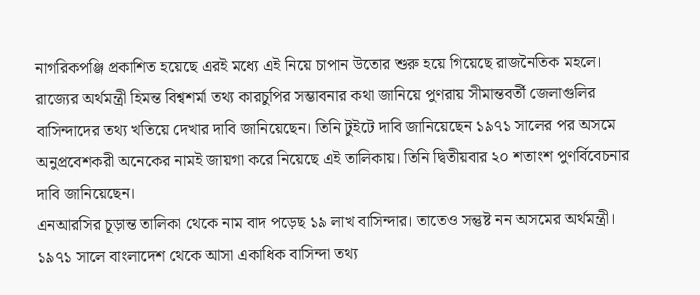নাগরিকপঞ্জি প্রকাশিত হয়েছে এরই মধ্যে এই নিয়ে চাপান উতোর শুরু হয়ে গিয়েছে রাজনৈতিক মহলে। রাজ্যের অর্থমন্ত্রী হিমন্ত বিশ্বশর্মা তথ্য কারচুপির সম্ভাবনার কথা জানিয়ে পুণরায় সীমান্তবর্তী জেলাগুলির বাসিন্দাদের তথ্য খতিয়ে দেখার দাবি জানিয়েছেন। তিনি টুইটে দাবি জানিয়েছেন ১৯৭১ সালের পর অসমে অনুপ্রবেশকরী অনেকের নামই জায়গা করে নিয়েছে এই তালিকায়। তিনি দ্বিতীয়বার ২০ শতাংশ পুণর্বিবেচনার দাবি জানিয়েছেন।
এনআরসির চূড়ান্ত তালিকা থেকে নাম বাদ পড়েছ ১৯ লাখ বাসিন্দার। তাতেও সন্তুষ্ট নন অসমের অর্থমন্ত্রী। ১৯৭১ সালে বাংলাদেশ থেকে আসা একাধিক বাসিন্দা তথ্য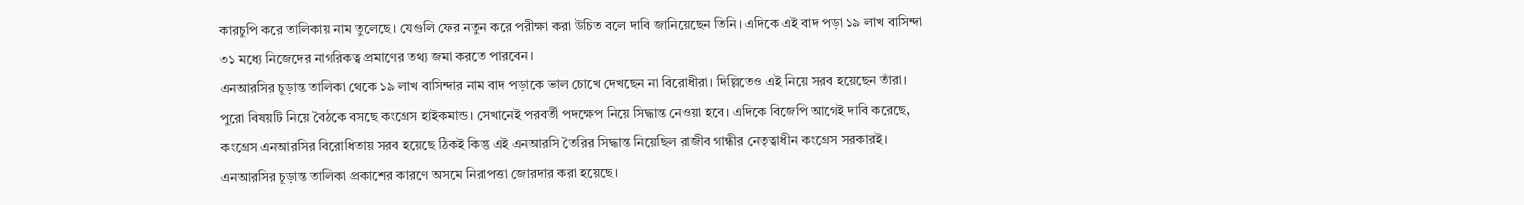কারচুপি করে তালিকায় নাম তুলেছে। যেগুলি ফের নতুন করে পরীক্ষা করা উচিত বলে দাবি জানিয়েছেন তিনি। এদিকে এই বাদ পড়া ১৯ লাখ বাসিন্দা ৩১ মধ্যে নিজেদের নাগরিকত্ব প্রমাণের তথ্য জমা করতে পারবেন।
এনআরসির চূড়ান্ত তালিকা থেকে ১৯ লাখ বাসিন্দার নাম বাদ পড়াকে ভাল চোখে দেখছেন না বিরোধীরা। দিল্লিতেও এই নিয়ে সরব হয়েছেন তাঁরা। পুরো বিষয়টি নিয়ে বৈঠকে বসছে কংগ্রেস হাইকমান্ড। সেখানেই পরবর্তী পদক্ষেপ নিয়ে সিদ্ধান্ত নেওয়া হবে। এদিকে বিজেপি আগেই দাবি করেছে, কংগ্রেস এনআরসির বিরোধিতায় সরব হয়েছে ঠিকই কিন্তু এই এনআরসি তৈরির সিদ্ধান্ত নিয়েছিল রাজীব গান্ধীর নেতৃত্বাধীন কংগ্রেস সরকারই।
এনআরসির চূড়ান্ত তালিকা প্রকাশের কারণে অসমে নিরাপত্তা জোরদার করা হয়েছে।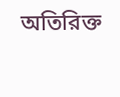অতিরিক্ত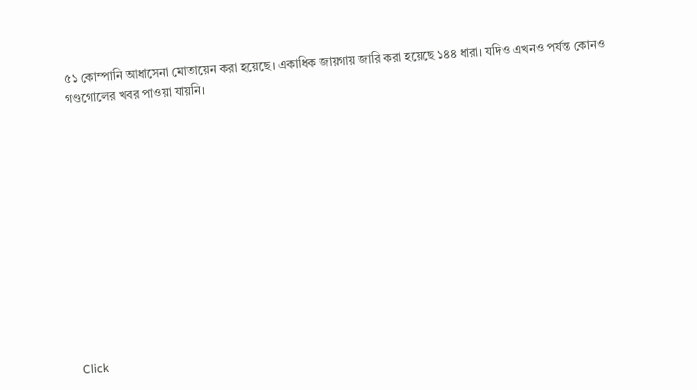৫১ কোম্পানি আধাসেনা মোতায়েন করা হয়েছে। একাধিক জায়গায় জারি করা হয়েছে ১৪৪ ধারা। যদিও এখনও পর্যন্ত কোনও গণ্ডগোলের খবর পাওয়া যায়নি।












Click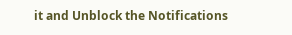it and Unblock the Notifications